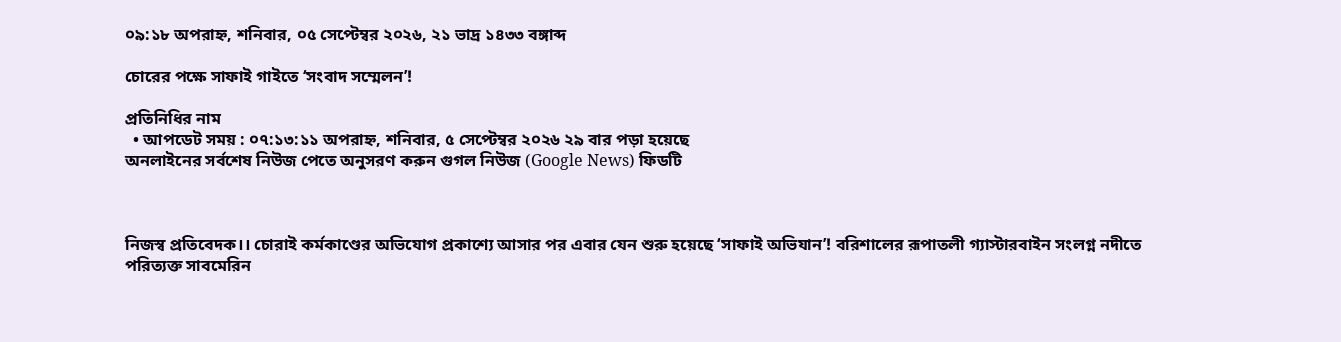০৯:১৮ অপরাহ্ন, শনিবার, ০৫ সেপ্টেম্বর ২০২৬, ২১ ভাদ্র ১৪৩৩ বঙ্গাব্দ

চোরের পক্ষে সাফাই গাইতে ‘সংবাদ সম্মেলন’!

প্রতিনিধির নাম
  • আপডেট সময় : ০৭:১৩:১১ অপরাহ্ন, শনিবার, ৫ সেপ্টেম্বর ২০২৬ ২৯ বার পড়া হয়েছে
অনলাইনের সর্বশেষ নিউজ পেতে অনুসরণ করুন গুগল নিউজ (Google News) ফিডটি



নিজস্ব প্রতিবেদক।। চোরাই কর্মকাণ্ডের অভিযোগ প্রকাশ্যে আসার পর এবার যেন শুরু হয়েছে ‘সাফাই অভিযান’! বরিশালের রূপাতলী গ্যাস্টারবাইন সংলগ্ন নদীতে পরিত্যক্ত সাবমেরিন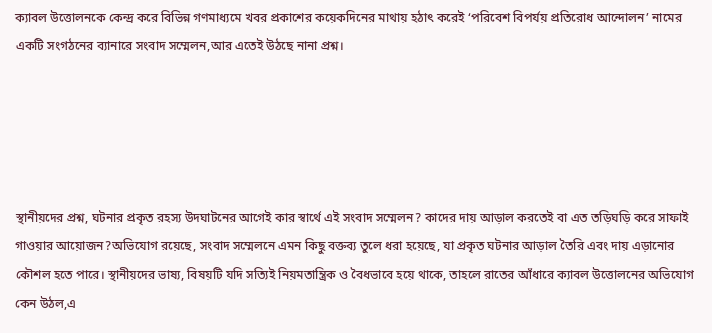ক্যাবল উত্তোলনকে কেন্দ্র করে বিভিন্ন গণমাধ্যমে খবর প্রকাশের কয়েকদিনের মাথায় হঠাৎ করেই ‘পরিবেশ বিপর্যয় প্রতিরোধ আন্দোলন’ নামের একটি সংগঠনের ব্যানারে সংবাদ সম্মেলন,আর এতেই উঠছে নানা প্রশ্ন।





স্থানীয়দের প্রশ্ন, ঘটনার প্রকৃত রহস্য উদঘাটনের আগেই কার স্বার্থে এই সংবাদ সম্মেলন? কাদের দায় আড়াল করতেই বা এত তড়িঘড়ি করে সাফাই গাওয়ার আয়োজন?অভিযোগ রয়েছে, সংবাদ সম্মেলনে এমন কিছু বক্তব্য তুলে ধরা হয়েছে, যা প্রকৃত ঘটনার আড়াল তৈরি এবং দায় এড়ানোর কৌশল হতে পারে। স্থানীয়দের ভাষ্য, বিষয়টি যদি সত্যিই নিয়মতান্ত্রিক ও বৈধভাবে হয়ে থাকে, তাহলে রাতের আঁধারে ক্যাবল উত্তোলনের অভিযোগ কেন উঠল,এ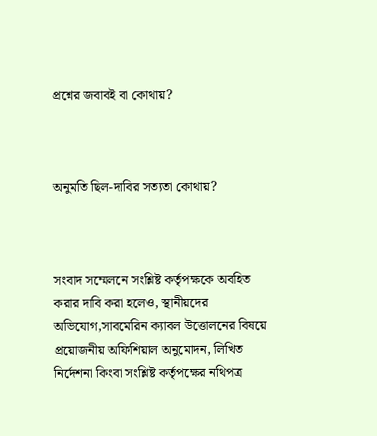প্রশ্নের জবাবই বা কোথায়?



অনুমতি ছিল-দাবির সত্যতা কোথায়?



সংবাদ সম্মেলনে সংশ্লিষ্ট কর্তৃপক্ষকে অবহিত করার দাবি করা হলেও, স্থানীয়দের অভিযোগ,সাবমেরিন ক্যাবল উত্তোলনের বিষয়ে প্রয়োজনীয় অফিশিয়াল অনুমোদন, লিখিত নির্দেশনা কিংবা সংশ্লিষ্ট কর্তৃপক্ষের নথিপত্র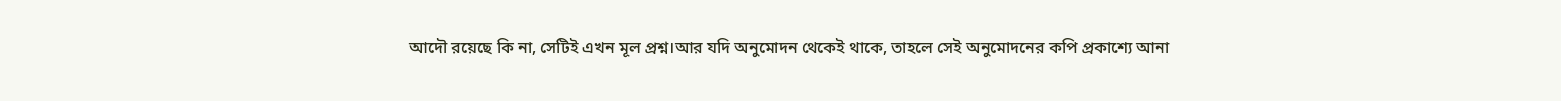আদৌ রয়েছে কি না, সেটিই এখন মূল প্রশ্ন।আর যদি অনুমোদন থেকেই থাকে, তাহলে সেই অনুমোদনের কপি প্রকাশ্যে আনা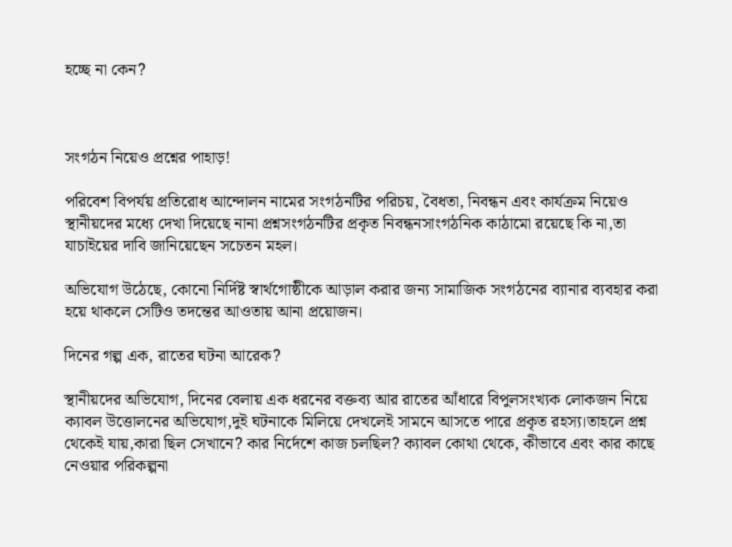হচ্ছে না কেন?



সংগঠন নিয়েও প্রশ্নের পাহাড়!

পরিবেশ বিপর্যয় প্রতিরোধ আন্দোলন নামের সংগঠনটির পরিচয়, বৈধতা, নিবন্ধন এবং কার্যক্রম নিয়েও স্থানীয়দের মধ্যে দেখা দিয়েছে নানা প্রশ্নসংগঠনটির প্রকৃত নিবন্ধনসাংগঠনিক কাঠামো রয়েছে কি না,তা যাচাইয়ের দাবি জানিয়েছেন সচেতন মহল।

অভিযোগ উঠেছে, কোনো নির্দিষ্ট স্বার্থগোষ্ঠীকে আড়াল করার জন্য সামাজিক সংগঠনের ব্যানার ব্যবহার করা হয়ে থাকলে সেটিও তদন্তের আওতায় আনা প্রয়োজন।

দিনের গল্প এক, রাতের ঘটনা আরেক?

স্থানীয়দের অভিযোগ, দিনের বেলায় এক ধরনের বক্তব্য আর রাতের আঁধারে বিপুলসংখ্যক লোকজন নিয়ে ক্যাবল উত্তোলনের অভিযোগ,দুই ঘটনাকে মিলিয়ে দেখলেই সামনে আসতে পারে প্রকৃত রহস্য।তাহলে প্রশ্ন থেকেই যায়,কারা ছিল সেখানে? কার নির্দেশে কাজ চলছিল? ক্যাবল কোথা থেকে, কীভাবে এবং কার কাছে নেওয়ার পরিকল্পনা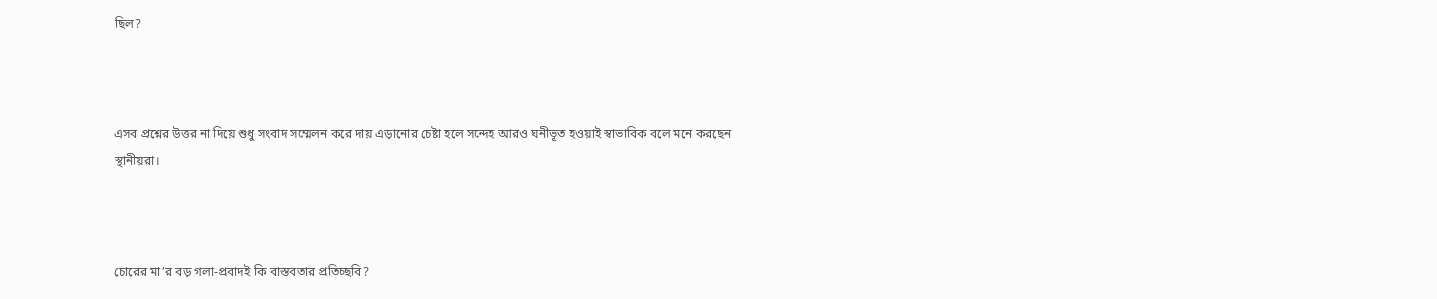ছিল?



এসব প্রশ্নের উত্তর না দিয়ে শুধু সংবাদ সম্মেলন করে দায় এড়ানোর চেষ্টা হলে সন্দেহ আরও ঘনীভূত হওয়াই স্বাভাবিক বলে মনে করছেন স্থানীয়রা।



চোরের মা’র বড় গলা-প্রবাদই কি বাস্তবতার প্রতিচ্ছবি?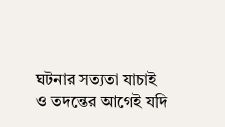ঘটনার সত্যতা যাচাই ও তদন্তের আগেই যদি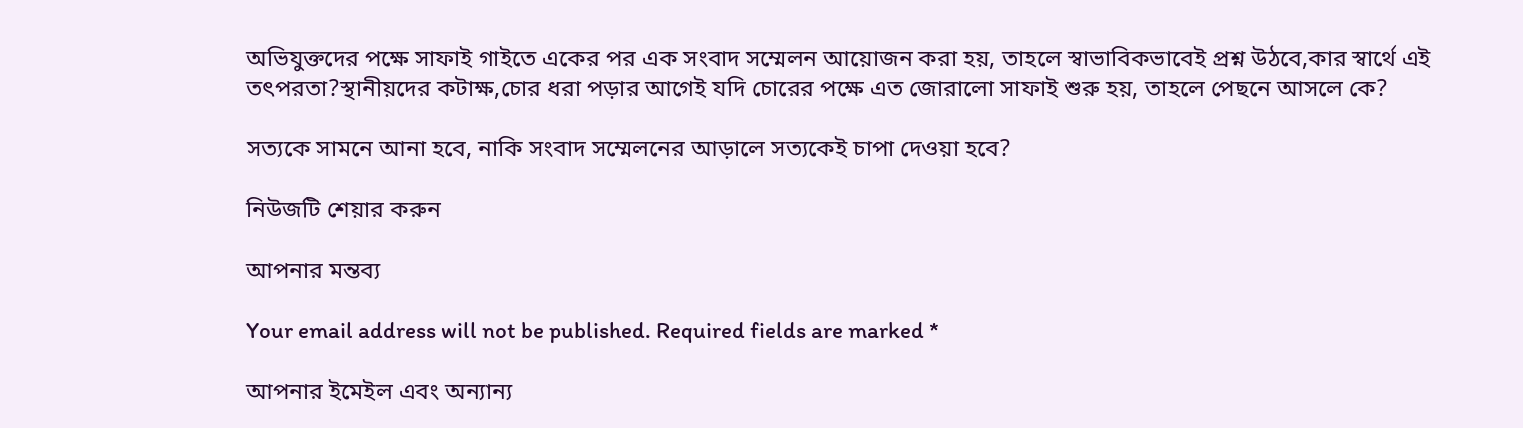অভিযুক্তদের পক্ষে সাফাই গাইতে একের পর এক সংবাদ সম্মেলন আয়োজন করা হয়, তাহলে স্বাভাবিকভাবেই প্রশ্ন উঠবে,কার স্বার্থে এই তৎপরতা?স্থানীয়দের কটাক্ষ,চোর ধরা পড়ার আগেই যদি চোরের পক্ষে এত জোরালো সাফাই শুরু হয়, তাহলে পেছনে আসলে কে?

সত্যকে সামনে আনা হবে, নাকি সংবাদ সম্মেলনের আড়ালে সত্যকেই চাপা দেওয়া হবে?

নিউজটি শেয়ার করুন

আপনার মন্তব্য

Your email address will not be published. Required fields are marked *

আপনার ইমেইল এবং অন্যান্য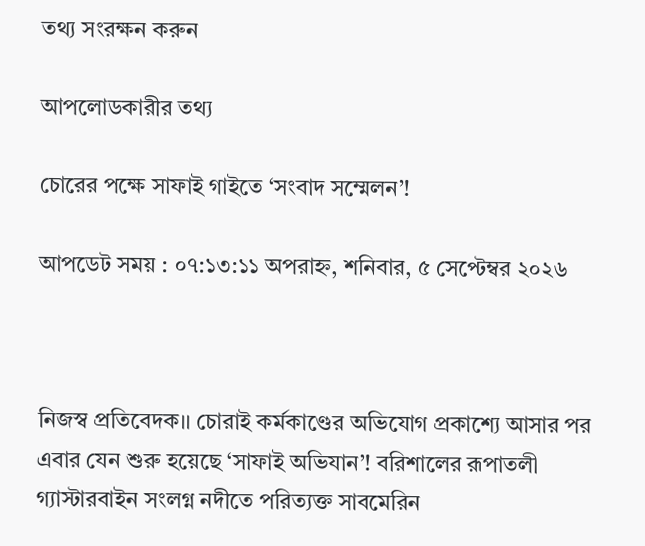তথ্য সংরক্ষন করুন

আপলোডকারীর তথ্য

চোরের পক্ষে সাফাই গাইতে ‘সংবাদ সম্মেলন’!

আপডেট সময় : ০৭:১৩:১১ অপরাহ্ন, শনিবার, ৫ সেপ্টেম্বর ২০২৬



নিজস্ব প্রতিবেদক।। চোরাই কর্মকাণ্ডের অভিযোগ প্রকাশ্যে আসার পর এবার যেন শুরু হয়েছে ‘সাফাই অভিযান’! বরিশালের রূপাতলী গ্যাস্টারবাইন সংলগ্ন নদীতে পরিত্যক্ত সাবমেরিন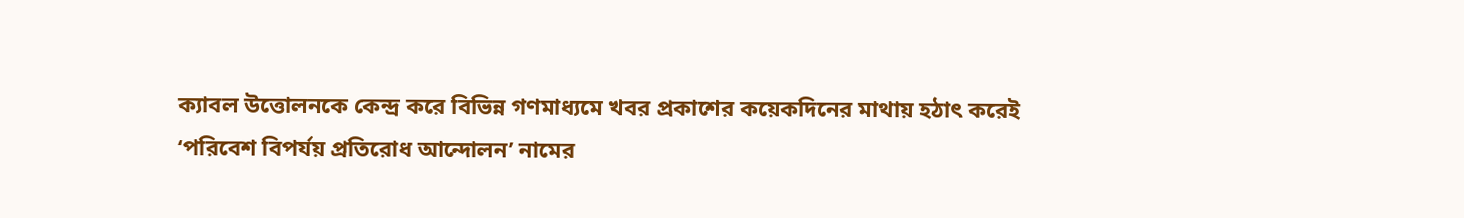ক্যাবল উত্তোলনকে কেন্দ্র করে বিভিন্ন গণমাধ্যমে খবর প্রকাশের কয়েকদিনের মাথায় হঠাৎ করেই ‘পরিবেশ বিপর্যয় প্রতিরোধ আন্দোলন’ নামের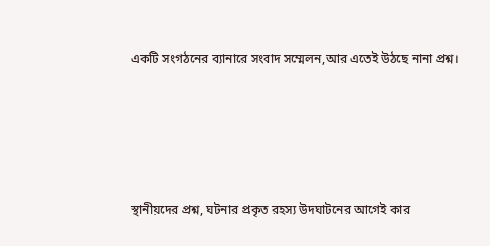একটি সংগঠনের ব্যানারে সংবাদ সম্মেলন,আর এতেই উঠছে নানা প্রশ্ন।





স্থানীয়দের প্রশ্ন, ঘটনার প্রকৃত রহস্য উদঘাটনের আগেই কার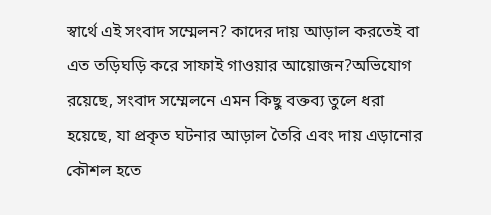স্বার্থে এই সংবাদ সম্মেলন? কাদের দায় আড়াল করতেই বা এত তড়িঘড়ি করে সাফাই গাওয়ার আয়োজন?অভিযোগ রয়েছে, সংবাদ সম্মেলনে এমন কিছু বক্তব্য তুলে ধরা হয়েছে, যা প্রকৃত ঘটনার আড়াল তৈরি এবং দায় এড়ানোর কৌশল হতে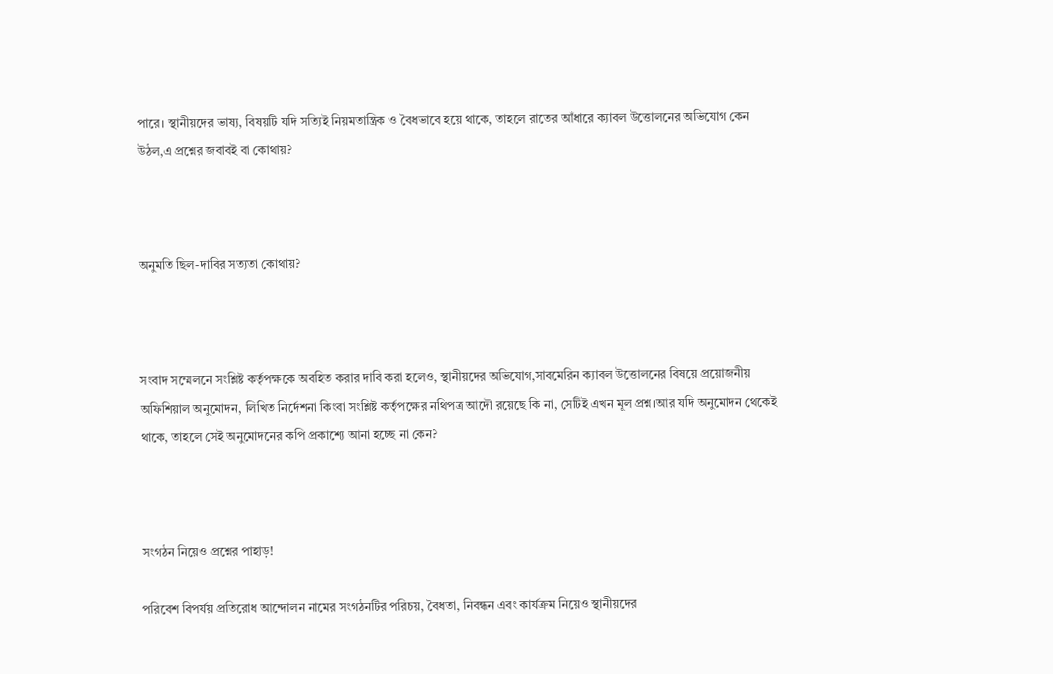পারে। স্থানীয়দের ভাষ্য, বিষয়টি যদি সত্যিই নিয়মতান্ত্রিক ও বৈধভাবে হয়ে থাকে, তাহলে রাতের আঁধারে ক্যাবল উত্তোলনের অভিযোগ কেন উঠল,এ প্রশ্নের জবাবই বা কোথায়?



অনুমতি ছিল-দাবির সত্যতা কোথায়?



সংবাদ সম্মেলনে সংশ্লিষ্ট কর্তৃপক্ষকে অবহিত করার দাবি করা হলেও, স্থানীয়দের অভিযোগ,সাবমেরিন ক্যাবল উত্তোলনের বিষয়ে প্রয়োজনীয় অফিশিয়াল অনুমোদন, লিখিত নির্দেশনা কিংবা সংশ্লিষ্ট কর্তৃপক্ষের নথিপত্র আদৌ রয়েছে কি না, সেটিই এখন মূল প্রশ্ন।আর যদি অনুমোদন থেকেই থাকে, তাহলে সেই অনুমোদনের কপি প্রকাশ্যে আনা হচ্ছে না কেন?



সংগঠন নিয়েও প্রশ্নের পাহাড়!

পরিবেশ বিপর্যয় প্রতিরোধ আন্দোলন নামের সংগঠনটির পরিচয়, বৈধতা, নিবন্ধন এবং কার্যক্রম নিয়েও স্থানীয়দের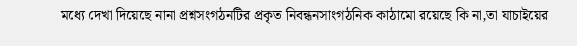মধ্যে দেখা দিয়েছে নানা প্রশ্নসংগঠনটির প্রকৃত নিবন্ধনসাংগঠনিক কাঠামো রয়েছে কি না,তা যাচাইয়ের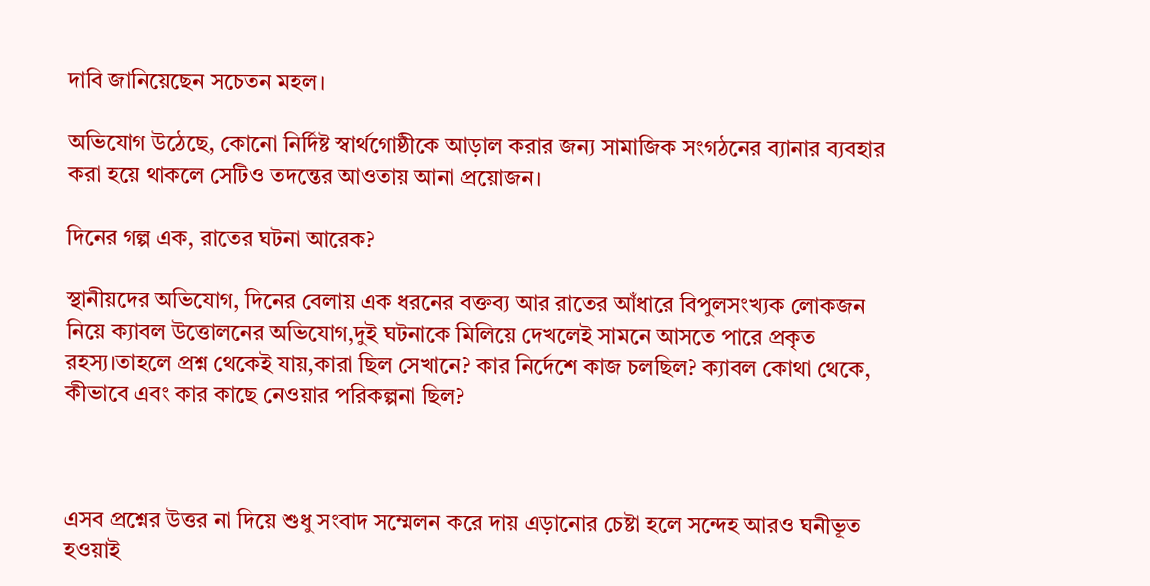দাবি জানিয়েছেন সচেতন মহল।

অভিযোগ উঠেছে, কোনো নির্দিষ্ট স্বার্থগোষ্ঠীকে আড়াল করার জন্য সামাজিক সংগঠনের ব্যানার ব্যবহার করা হয়ে থাকলে সেটিও তদন্তের আওতায় আনা প্রয়োজন।

দিনের গল্প এক, রাতের ঘটনা আরেক?

স্থানীয়দের অভিযোগ, দিনের বেলায় এক ধরনের বক্তব্য আর রাতের আঁধারে বিপুলসংখ্যক লোকজন নিয়ে ক্যাবল উত্তোলনের অভিযোগ,দুই ঘটনাকে মিলিয়ে দেখলেই সামনে আসতে পারে প্রকৃত রহস্য।তাহলে প্রশ্ন থেকেই যায়,কারা ছিল সেখানে? কার নির্দেশে কাজ চলছিল? ক্যাবল কোথা থেকে, কীভাবে এবং কার কাছে নেওয়ার পরিকল্পনা ছিল?



এসব প্রশ্নের উত্তর না দিয়ে শুধু সংবাদ সম্মেলন করে দায় এড়ানোর চেষ্টা হলে সন্দেহ আরও ঘনীভূত হওয়াই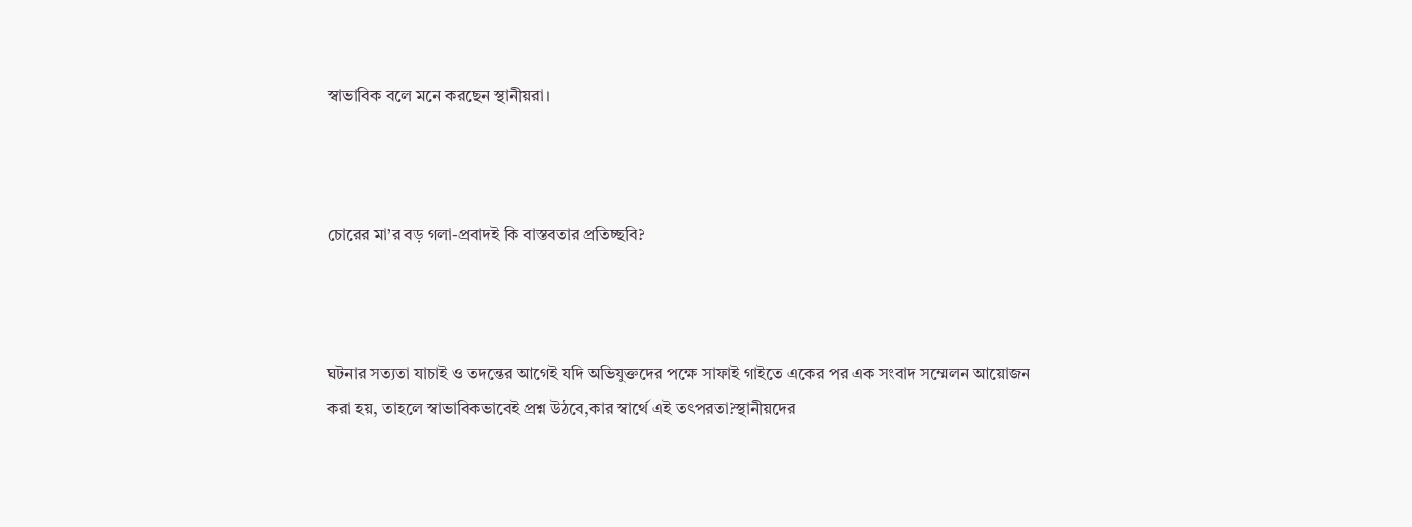স্বাভাবিক বলে মনে করছেন স্থানীয়রা।



চোরের মা’র বড় গলা-প্রবাদই কি বাস্তবতার প্রতিচ্ছবি?



ঘটনার সত্যতা যাচাই ও তদন্তের আগেই যদি অভিযুক্তদের পক্ষে সাফাই গাইতে একের পর এক সংবাদ সম্মেলন আয়োজন করা হয়, তাহলে স্বাভাবিকভাবেই প্রশ্ন উঠবে,কার স্বার্থে এই তৎপরতা?স্থানীয়দের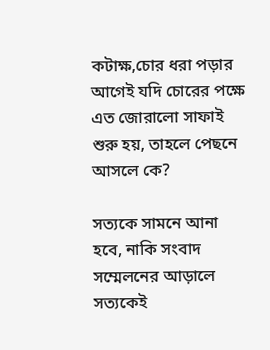কটাক্ষ,চোর ধরা পড়ার আগেই যদি চোরের পক্ষে এত জোরালো সাফাই শুরু হয়, তাহলে পেছনে আসলে কে?

সত্যকে সামনে আনা হবে, নাকি সংবাদ সম্মেলনের আড়ালে সত্যকেই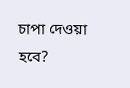চাপা দেওয়া হবে?